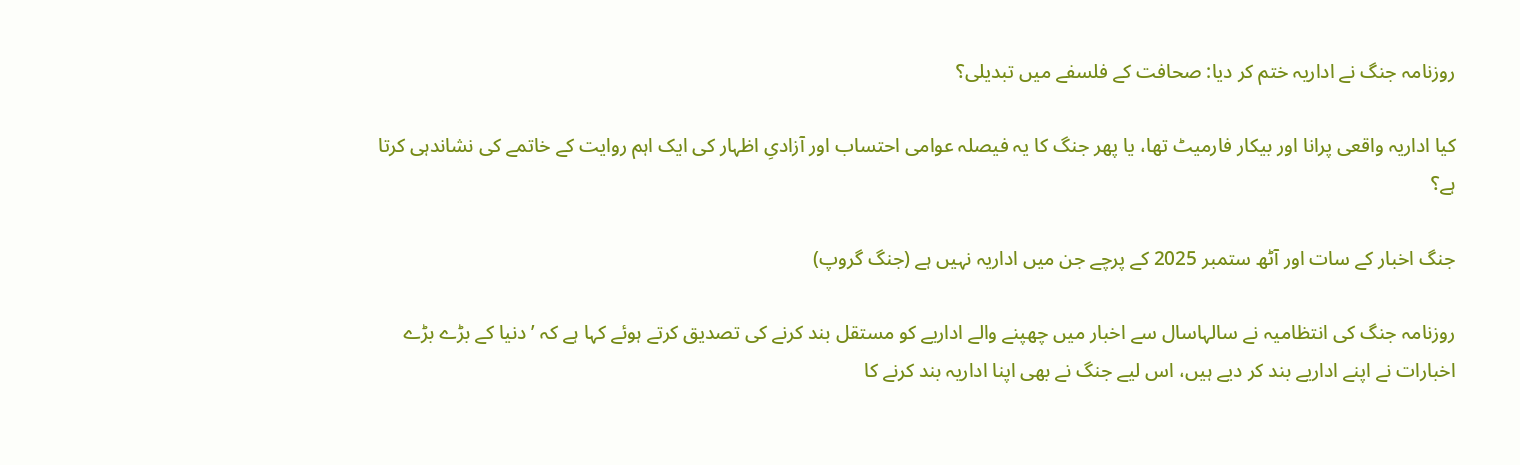روزنامہ جنگ نے اداریہ ختم کر دیا: صحافت کے فلسفے میں تبدیلی؟

کیا اداریہ واقعی پرانا اور بیکار فارمیٹ تھا، یا پھر جنگ کا یہ فیصلہ عوامی احتساب اور آزادیِ اظہار کی ایک اہم روایت کے خاتمے کی نشاندہی کرتا ہے؟

جنگ اخبار کے سات اور آٹھ ستمبر 2025 کے پرچے جن میں اداریہ نہیں ہے (جنگ گروپ)

روزنامہ جنگ کی انتظامیہ نے سالہاسال سے اخبار میں چھپنے والے اداریے کو مستقل بند کرنے کی تصدیق کرتے ہوئے کہا ہے کہ ’دنیا کے بڑے بڑے اخبارات نے اپنے اداریے بند کر دیے ہیں، اس لیے جنگ نے بھی اپنا اداریہ بند کرنے کا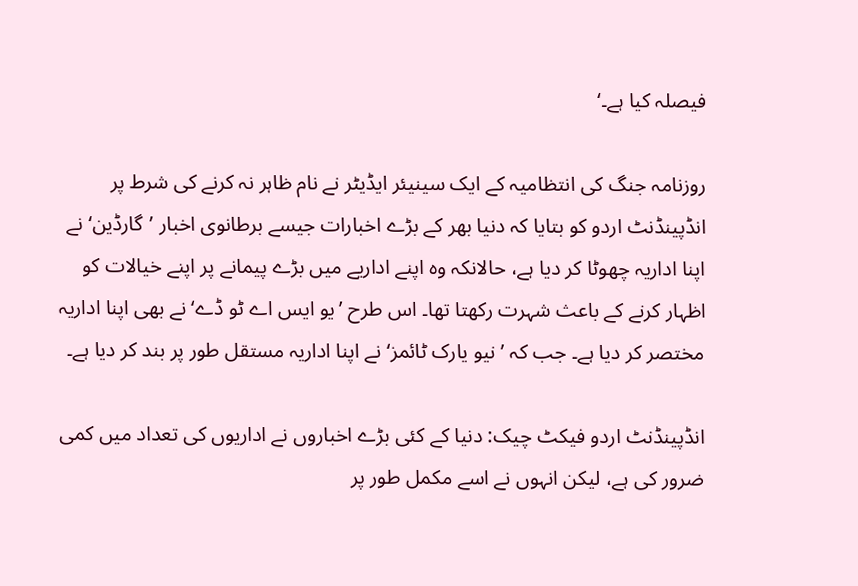فیصلہ کیا ہے۔‘

روزنامہ جنگ کی انتظامیہ کے ایک سینیئر ایڈیٹر نے نام ظاہر نہ کرنے کی شرط پر انڈپینڈنٹ اردو کو بتایا کہ دنیا بھر کے بڑے اخبارات جیسے برطانوی اخبار ’گارڈین‘ نے اپنا اداریہ چھوٹا کر دیا ہے، حالانکہ وہ اپنے اداریے میں بڑے پیمانے پر اپنے خیالات کو اظہار کرنے کے باعث شہرت رکھتا تھا۔ اس طرح ’یو ایس اے ٹو ڈے‘ نے بھی اپنا اداریہ مختصر کر دیا ہے۔ جب کہ ’نیو یارک ٹائمز‘ نے اپنا اداریہ مستقل طور پر بند کر دیا ہے۔

انڈپینڈنٹ اردو فیکٹ چیک: دنیا کے کئی بڑے اخباروں نے اداریوں کی تعداد میں کمی ضرور کی ہے، لیکن انہوں نے اسے مکمل طور پر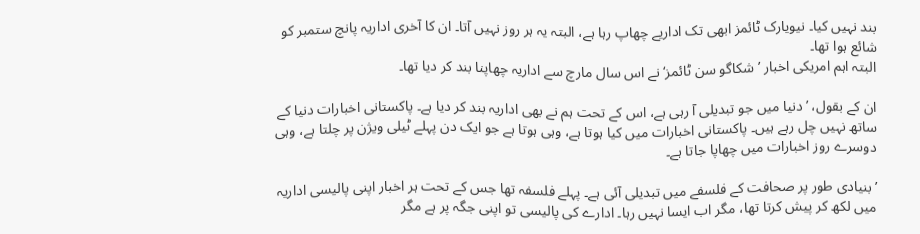بند نہیں کیا۔ نیویارک ٹائمز ابھی تک اداریے چھاپ رہا ہے، البتہ یہ ہر روز نہیں آتا۔ ان کا آخری اداریہ پانچ ستمبر کو شائع ہوا تھا۔
البتہ اہم امریکی اخبار ’شکاگو سن ٹائمز‘ نے اس سال مارچ سے اداریہ چھاپنا بند کر دیا تھا۔

ان کے بقول، ’دنیا میں جو تبدیلی آ رہی ہے، اس کے تحت ہم نے بھی اداریہ بند کر دیا ہے۔ پاکستانی اخبارات دنیا کے ساتھ نہیں چل رہے ہیں۔ پاکستانی اخبارات میں کیا ہوتا ہے، وہی ہوتا ہے جو ایک دن پہلے ٹیلی ویژن پر چلتا ہے، وہی دوسرے روز اخبارات میں چھاپا جاتا ہے۔

’بنیادی طور پر صحافت کے فلسفے میں تبدیلی آئی ہے۔ پہلے فلسفہ تھا جس کے تحت ہر اخبار اپنی پالیسی اداریہ میں لکھ کر پیش کرتا تھا، مگر اب ایسا نہیں رہا۔ ادارے کی پالیسی تو اپنی جگہ پر ہے مگر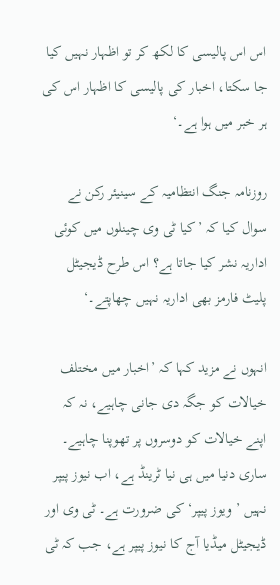اس اس پالیسی کا لکھ کر تو اظہار نہیں کیا جا سکتا، اخبار کی پالیسی کا اظہار اس کی ہر خبر میں ہوا ہے۔‘

روزنامہ جنگ انتظامیہ کے سینیئر رکن نے سوال کیا کہ ’کیا ٹی وی چینلوں میں کوئی اداریہ نشر کیا جاتا ہے؟ اس طرح ڈیجیٹل پلیٹ فارمز بھی اداریہ نہیں چھاپتے۔‘

انہوں نے مزید کہا کہ ’اخبار میں مختلف خیالات کو جگہ دی جانی چاہیے، نہ کہ اپنے خیالات کو دوسروں پر تھوپنا چاہیے۔ ساری دنیا میں ہی نیا ٹرینڈ ہے، اب نیوز پیپر نہیں ’ویوز پیپر‘ کی ضرورت ہے۔ ٹی وی اور ڈیجیٹل میڈیا آج کا نیوز پیپر ہے، جب کہ ٹی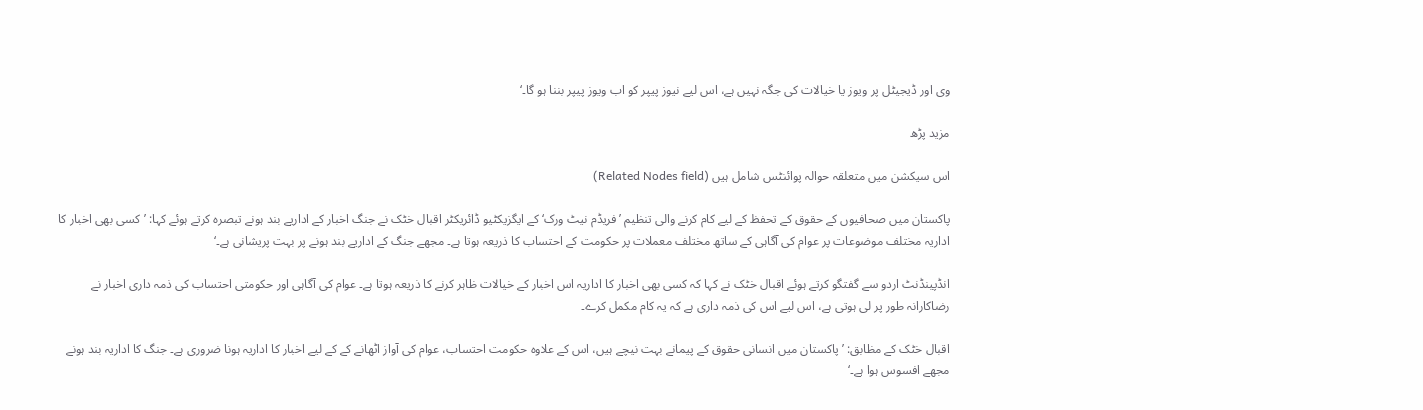وی اور ڈیجیٹل پر ویوز یا خیالات کی جگہ نہیں ہے، اس لیے نیوز پیپر کو اب ویوز پیپر بننا ہو گا۔‘

مزید پڑھ

اس سیکشن میں متعلقہ حوالہ پوائنٹس شامل ہیں (Related Nodes field)

پاکستان میں صحافیوں کے حقوق کے تحفظ کے لیے کام کرنے والی تنظیم ’فریڈم نیٹ ورک‘ کے ایگزیکٹیو ڈائریکٹر اقبال خٹک نے جنگ اخبار کے اداریے بند ہونے تبصرہ کرتے ہوئے کہا: ’کسی بھی اخبار کا اداریہ مختلف موضوعات پر عوام کی آگاہی کے ساتھ مختلف معملات پر حکومت کے احتساب کا ذریعہ ہوتا ہے۔ مجھے جنگ کے اداریے بند ہونے پر بہت پریشانی ہے۔‘

انڈپینڈنٹ اردو سے گفتگو کرتے ہوئے اقبال خٹک نے کہا کہ کسی بھی اخبار کا اداریہ اس اخبار کے خیالات ظاہر کرنے کا ذریعہ ہوتا ہے۔ عوام کی آگاہی اور حکومتی احتساب کی ذمہ داری اخبار نے رضاکارانہ طور پر لی ہوتی ہے، اس لیے اس کی ذمہ داری ہے کہ یہ کام مکمل کرے۔

اقبال خٹک کے مظابق: ’پاکستان میں انسانی حقوق کے پیمانے بہت نیچے ہیں، اس کے علاوہ حکومت احتساب، عوام کی آواز اٹھانے کے کے لیے اخبار کا اداریہ ہونا ضروری ہے۔ جنگ کا اداریہ بند ہونے مجھے افسوس ہوا ہے۔‘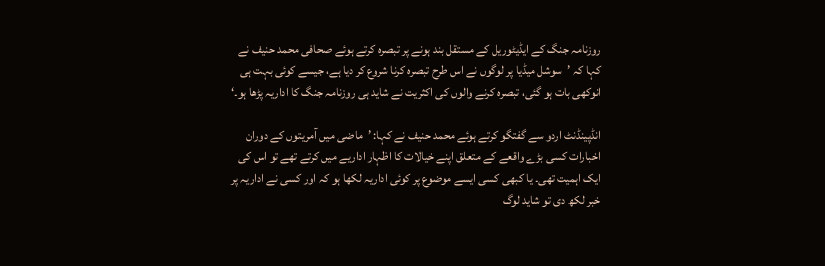روزنامہ جنگ کے ایڈیٹوریل کے مستقل بند ہونے پر تبصرہ کرتے ہوئے صحافی محمد حنیف نے کہا کہ ’سوشل میڈیا پر لوگوں نے اس طرح تبصرہ کرنا شروع کر دیا ہے، جیسے کوئی بہت ہی انوکھی بات ہو گئی، تبصرہ کرنے والوں کی اکثریت نے شاید ہی روزنامہ جنگ کا اداریہ پڑھا ہو۔‘

انڈپینڈنٹ اردو سے گفتگو کرتے ہوئے محمد حنیف نے کہا: ’ماضی میں آمریتوں کے دوران اخبارات کسی بڑے واقعے کے متعلق اپنے خیالات کا اظہار اداریے میں کرتے تھے تو اس کی ایک اہمیت تھی۔ یا کبھی کسی ایسے موضوع پر کوئی اداریہ لکھا ہو کہ اور کسی نے اداریہ پر خبر لکھ دی تو شاید لوگ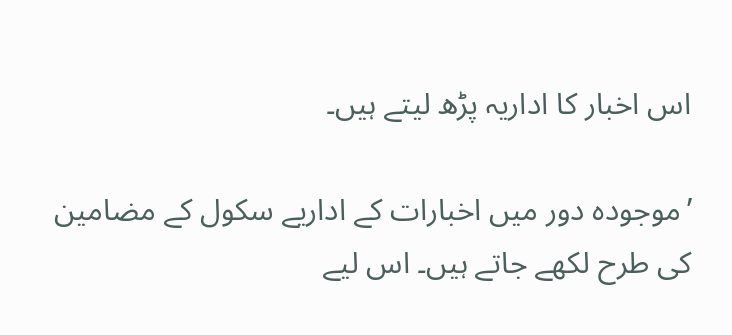اس اخبار کا اداریہ پڑھ لیتے ہیں۔

’موجودہ دور میں اخبارات کے اداریے سکول کے مضامین کی طرح لکھے جاتے ہیں۔ اس لیے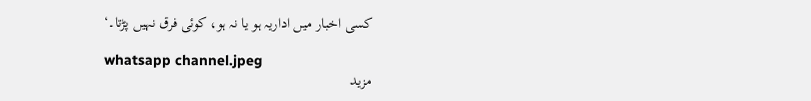کسی اخبار میں اداریہ ہو یا نہ ہو، کوئی فرق نہیں پڑتا۔‘

whatsapp channel.jpeg
مزید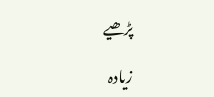پڑھیے

زیادہ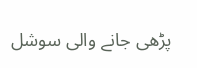پڑھی جانے والی سوشل